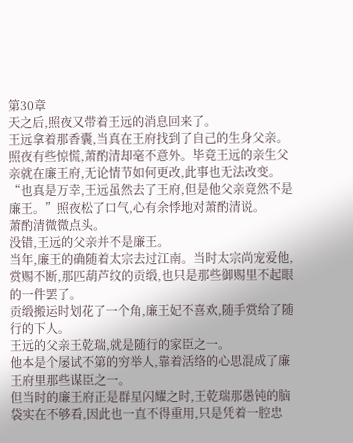第30章
天之后,照夜又带着王远的消息回来了。
王远拿着那香囊,当真在王府找到了自己的生身父亲。
照夜有些惊慌,萧酌清却毫不意外。毕竟王远的亲生父亲就在廉王府,无论情节如何更改,此事也无法改变。
“也真是万幸,王远虽然去了王府,但是他父亲竟然不是廉王。”照夜松了口气,心有余悸地对萧酌清说。
萧酌清微微点头。
没错,王远的父亲并不是廉王。
当年,廉王的确随着太宗去过江南。当时太宗尚宠爱他,赏赐不断,那匹葫芦纹的贡缎,也只是那些御赐里不起眼的一件罢了。
贡缎搬运时划花了一个角,廉王妃不喜欢,随手赏给了随行的下人。
王远的父亲王乾瑞,就是随行的家臣之一。
他本是个屡试不第的穷举人,靠着活络的心思混成了廉王府里那些谋臣之一。
但当时的廉王府正是群星闪耀之时,王乾瑞那愚钝的脑袋实在不够看,因此也一直不得重用,只是凭着一腔忠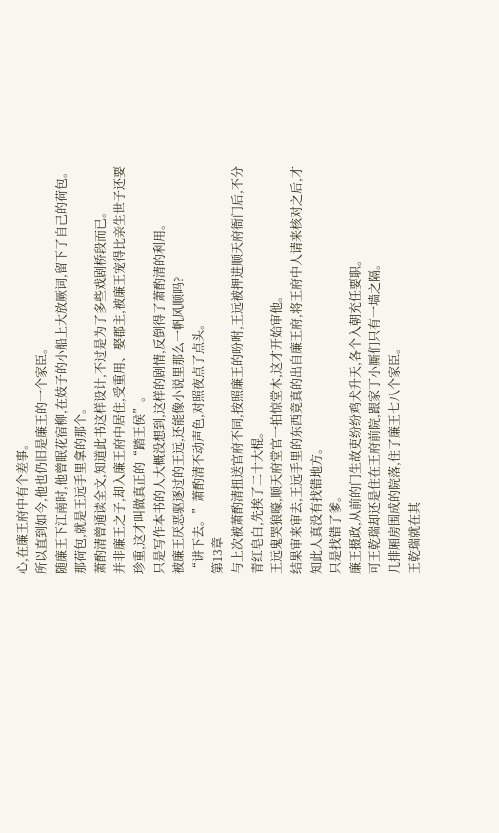心,在廉王府中有个差事。
所以直到如今,他也仍旧是廉王的一个家臣。
随廉王下江南时,他曾眠花宿柳,在妓子的小船上大放厥词,留下了自己的荷包。
那荷包,就是王远手里拿的那个。
萧酌清曾通读全文,知道此书这样设计,不过是为了多些戏剧桥段而已。
并非廉王之子,却入廉王府中居住,受重用、娶郡主,被廉王宠得比亲生世子还要珍重,这才叫做真正的“踏王侯”。
只是写作本书的人大概没想到,这样的剧情,反倒得了萧酌清的利用。
被廉王厌恶驱逐过的王远,还能像小说里那么一帆风顺吗?
“讲下去。”萧酌清不动声色,对照夜点了点头。
第13章
与上次被萧酌清扭送官府不同,按照廉王的吩咐,王远被押进顺天府衙门后,不分青红皂白,先挨了二十大棍。
王远鬼哭狼嚎,顺天府堂官一拍惊堂木,这才开始审他。
结果审来审去,王远手里的东西竟真的出自廉王府,将王府中人请来核对之后,才知此人真没有找错地方。
只是找错了爹。
廉王摄政,从前的门生故吏纷纷鸡犬升天,各个入朝充任要职。
可王乾瑞却还是住在王府前院,跟家丁小厮们只有一墙之隔。
几排厢房围成的院落,住了廉王七八个家臣。
王乾瑞就在其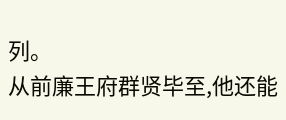列。
从前廉王府群贤毕至,他还能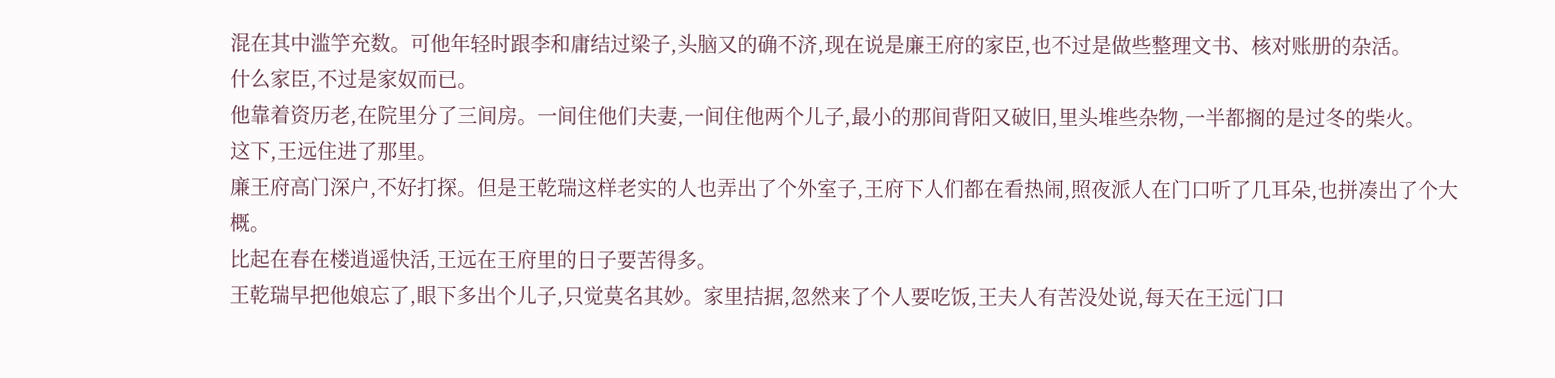混在其中滥竽充数。可他年轻时跟李和庸结过梁子,头脑又的确不济,现在说是廉王府的家臣,也不过是做些整理文书、核对账册的杂活。
什么家臣,不过是家奴而已。
他靠着资历老,在院里分了三间房。一间住他们夫妻,一间住他两个儿子,最小的那间背阳又破旧,里头堆些杂物,一半都搁的是过冬的柴火。
这下,王远住进了那里。
廉王府高门深户,不好打探。但是王乾瑞这样老实的人也弄出了个外室子,王府下人们都在看热闹,照夜派人在门口听了几耳朵,也拼凑出了个大概。
比起在春在楼逍遥快活,王远在王府里的日子要苦得多。
王乾瑞早把他娘忘了,眼下多出个儿子,只觉莫名其妙。家里拮据,忽然来了个人要吃饭,王夫人有苦没处说,每天在王远门口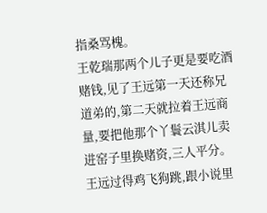指桑骂槐。
王乾瑞那两个儿子更是要吃酒赌钱,见了王远第一天还称兄道弟的,第二天就拉着王远商量,要把他那个丫鬟云淇儿卖进窑子里换赌资,三人平分。
王远过得鸡飞狗跳,跟小说里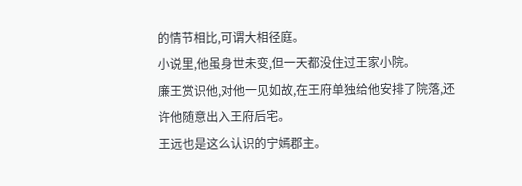的情节相比,可谓大相径庭。
小说里,他虽身世未变,但一天都没住过王家小院。
廉王赏识他,对他一见如故,在王府单独给他安排了院落,还许他随意出入王府后宅。
王远也是这么认识的宁嫣郡主。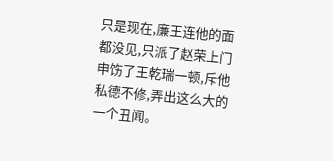只是现在,廉王连他的面都没见,只派了赵荣上门申饬了王乾瑞一顿,斥他私德不修,弄出这么大的一个丑闻。